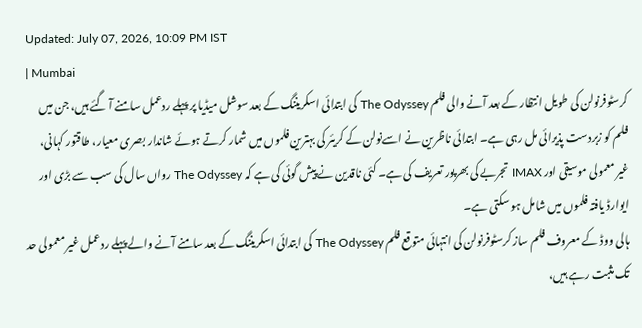Updated: July 07, 2026, 10:09 PM IST
| Mumbai
کرسٹوفرنولن کی طویل انتظار کے بعد آنے والی فلم The Odyssey کی ابتدائی اسکریننگ کے بعد سوشل میڈیا پر پہلے ردعمل سامنے آ گئے ہیں، جن میں فلم کو زبردست پذیرائی مل رہی ہے۔ ابتدائی ناظرین نے اسےنولن کے کریئر کی بہترین فلموں میں شمار کرتے ہوئے شاندار بصری معیار، طاقتور کہانی، غیر معمولی موسیقی اور IMAX تجربے کی بھرپور تعریف کی ہے۔ کئی ناقدین نے پیش گوئی کی ہے کہ The Odyssey رواں سال کی سب سے بڑی اور ایوارڈ یافتہ فلموں میں شامل ہو سکتی ہے۔
ہالی ووڈ کے معروف فلم ساز کرسٹوفرنولن کی انتہائی متوقع فلم The Odyssey کی ابتدائی اسکریننگ کے بعد سامنے آنے والے پہلے ردعمل غیر معمولی حد تک مثبت رہے ہیں،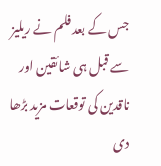جس کے بعد فلم نے ریلیز سے قبل ہی شائقین اور ناقدین کی توقعات مزید بڑھا دی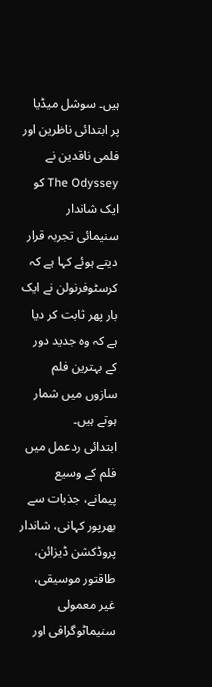ہیں۔ سوشل میڈیا پر ابتدائی ناظرین اور فلمی ناقدین نے The Odyssey کو ایک شاندار سنیمائی تجربہ قرار دیتے ہوئے کہا ہے کہ کرسٹوفرنولن نے ایک بار پھر ثابت کر دیا ہے کہ وہ جدید دور کے بہترین فلم سازوں میں شمار ہوتے ہیں۔
ابتدائی ردعمل میں فلم کے وسیع پیمانے، جذبات سے بھرپور کہانی، شاندار پروڈکشن ڈیزائن، طاقتور موسیقی، غیر معمولی سنیماٹوگرافی اور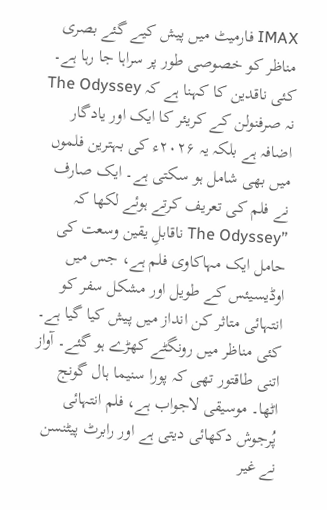IMAX فارمیٹ میں پیش کیے گئے بصری مناظر کو خصوصی طور پر سراہا جا رہا ہے۔ کئی ناقدین کا کہنا ہے کہ The Odyssey نہ صرفنولن کے کریئر کا ایک اور یادگار اضافہ ہے بلکہ یہ ۲۰۲۶ء کی بہترین فلموں میں بھی شامل ہو سکتی ہے۔ ایک صارف نے فلم کی تعریف کرتے ہوئے لکھا کہ ’’The Odyssey ناقابلِ یقین وسعت کی حامل ایک مہاکاوی فلم ہے، جس میں اوڈیسیئس کے طویل اور مشکل سفر کو انتہائی متاثر کن انداز میں پیش کیا گیا ہے۔ کئی مناظر میں رونگٹے کھڑے ہو گئے۔ آواز اتنی طاقتور تھی کہ پورا سنیما ہال گونج اٹھا۔ موسیقی لاجواب ہے، فلم انتہائی پُرجوش دکھائی دیتی ہے اور رابرٹ پیٹنسن نے غیر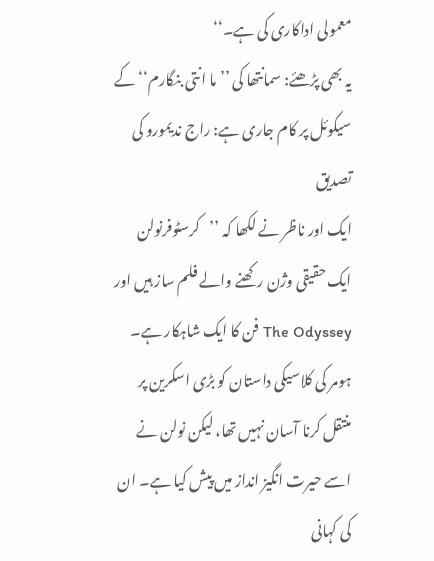معمولی اداکاری کی ہے۔‘‘
یہ بھی پڑھئے: سمانتھا کی ’’ما انتی بنگارم‘‘ کے سیکوئل پر کام جاری ہے: راج ندیمورو کی تصدیق
ایک اور ناظر نے لکھا کہ ’’کرسٹوفرنولن ایک حقیقی وژن رکھنے والے فلم ساز ہیں اور The Odyssey فن کا ایک شاہکار ہے۔ ہومر کی کلاسیکی داستان کو بڑی اسکرین پر منتقل کرنا آسان نہیں تھا، لیکن نولن نے اسے حیرت انگیز انداز میں پیش کیا ہے۔ ان کی کہانی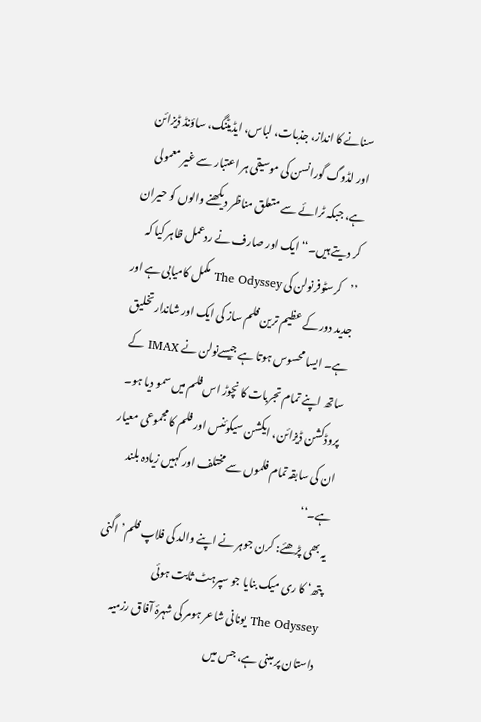سنانے کا انداز، جذبات، لباس، ایڈیٹنگ، ساؤنڈ ڈیزائن اور لڈوگ گورانسن کی موسیقی ہر اعتبار سے غیر معمولی ہے، جبکہ ٹرائے سے متعلق مناظر دیکھنے والوں کو حیران کر دیتے ہیں۔‘‘ ایک اور صارف نے ردعمل ظاہر کیا کہ ’’کرسٹوفرنولن کی The Odyssey مکمل کامیابی ہے اور جدید دور کے عظیم ترین فلم ساز کی ایک اور شاندار تخلیق ہے۔ ایسا محسوس ہوتا ہے جیسےنولن نے IMAX کے ساتھ اپنے تمام تجربات کا نچوڑ اس فلم میں سمو دیا ہو۔ پروڈکشن ڈیزائن، ایکشن سیکوئنس اور فلم کا مجموعی معیار ان کی سابقہ تمام فلموں سے مختلف اور کہیں زیادہ بلند ہے۔‘‘
یہ بھی پڑھئے: کرن جوہر نے اپنے والد کی فلاپ فلم’اگنی پتھ‘ کا ری میک بنایا جو سپرہٹ ثابت ہوئی
The Odyssey یونانی شاعر ہومر کی شہرۂ آفاق رزمیہ داستان پر مبنی ہے، جس میں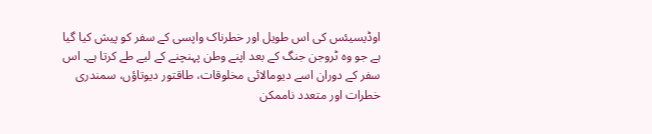اوڈیسیئس کی اس طویل اور خطرناک واپسی کے سفر کو پیش کیا گیا ہے جو وہ ٹروجن جنگ کے بعد اپنے وطن پہنچنے کے لیے طے کرتا ہے۔ اس سفر کے دوران اسے دیومالائی مخلوقات، طاقتور دیوتاؤں، سمندری خطرات اور متعدد ناممکن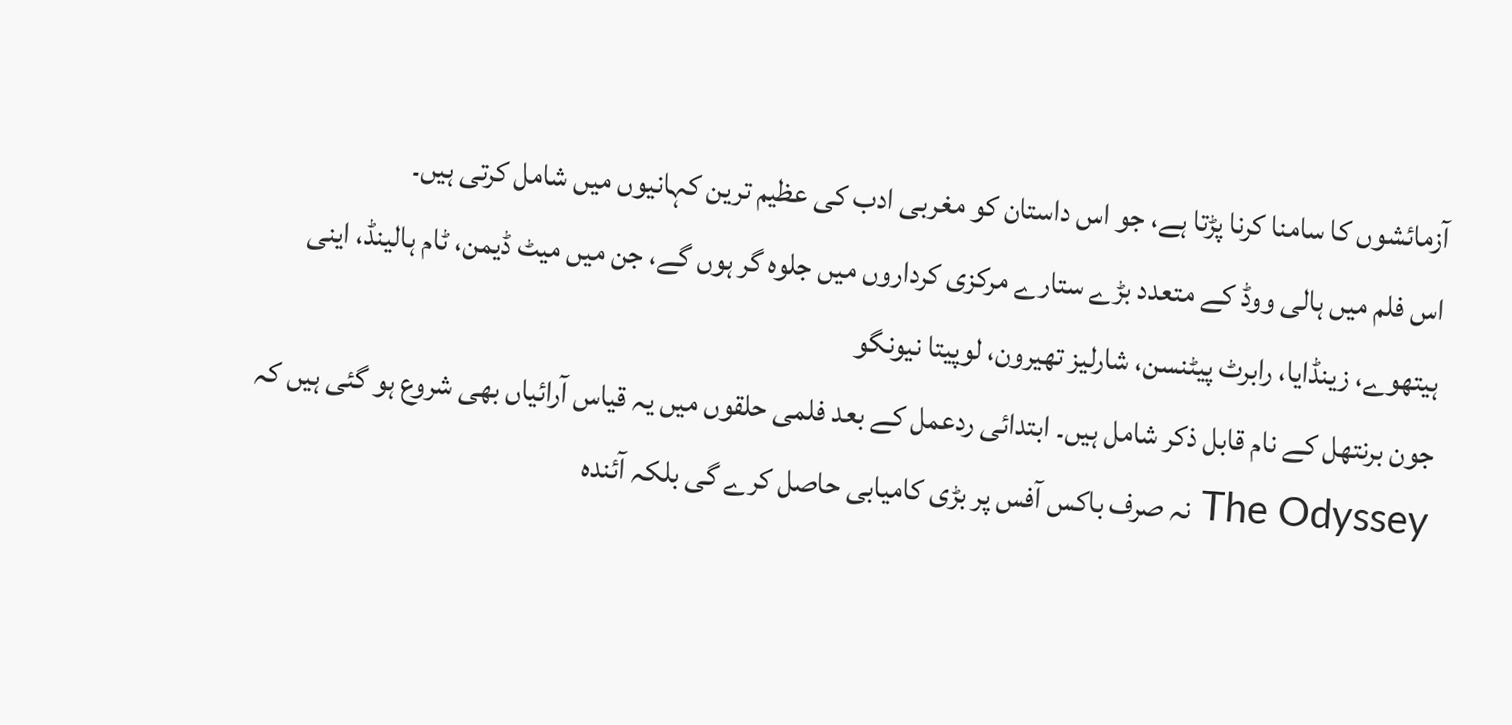آزمائشوں کا سامنا کرنا پڑتا ہے، جو اس داستان کو مغربی ادب کی عظیم ترین کہانیوں میں شامل کرتی ہیں۔
اس فلم میں ہالی ووڈ کے متعدد بڑے ستارے مرکزی کرداروں میں جلوہ گر ہوں گے، جن میں میٹ ڈیمن، ٹام ہالینڈ، اینی ہیتھوے، زینڈایا، رابرٹ پیٹنسن، شارلیز تھیرون، لوپیتا نیونگو
جون برنتھل کے نام قابل ذکر شامل ہیں۔ ابتدائی ردعمل کے بعد فلمی حلقوں میں یہ قیاس آرائیاں بھی شروع ہو گئی ہیں کہ The Odyssey نہ صرف باکس آفس پر بڑی کامیابی حاصل کرے گی بلکہ آئندہ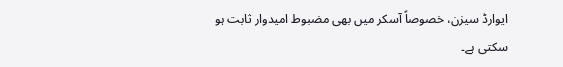ایوارڈ سیزن، خصوصاً آسکر میں بھی مضبوط امیدوار ثابت ہو سکتی ہے۔